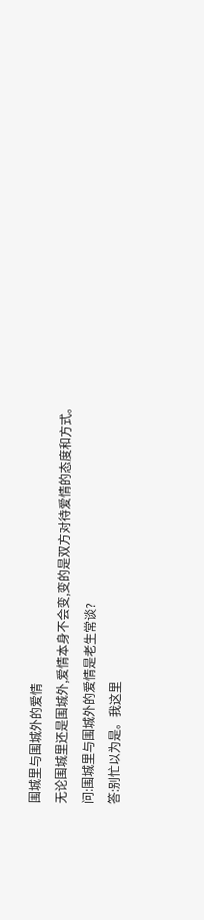围城里与围城外的爱情
无论围城里还是围城外,爱情本身不会变,变的是双方对待爱情的态度和方式。
问:围城里与围城外的爱情是老生常谈?
答:别忙以为是。我这里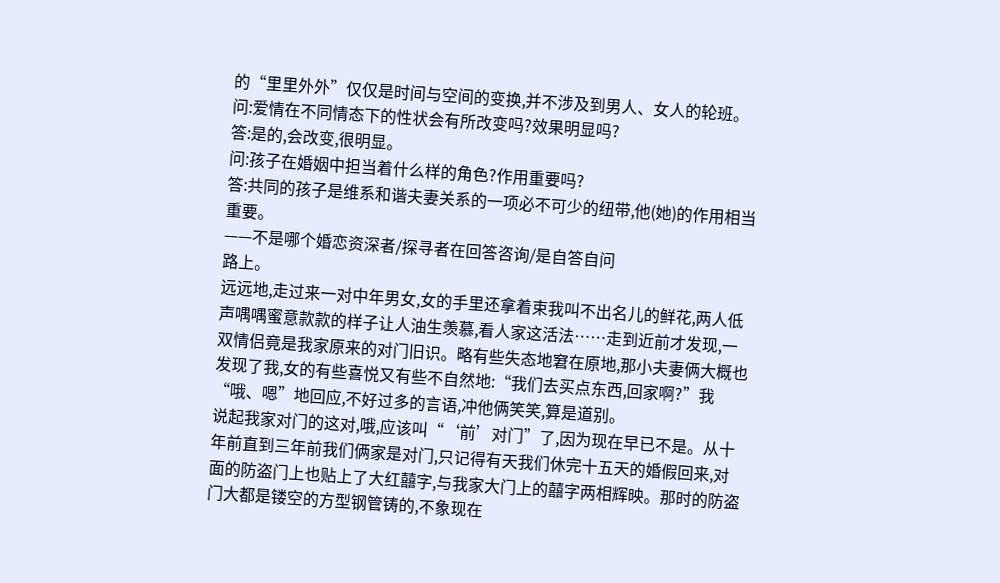的“里里外外”仅仅是时间与空间的变换,并不涉及到男人、女人的轮班。
问:爱情在不同情态下的性状会有所改变吗?效果明显吗?
答:是的,会改变,很明显。
问:孩子在婚姻中担当着什么样的角色?作用重要吗?
答:共同的孩子是维系和谐夫妻关系的一项必不可少的纽带,他(她)的作用相当重要。
——不是哪个婚恋资深者/探寻者在回答咨询/是自答自问
路上。
远远地,走过来一对中年男女,女的手里还拿着束我叫不出名儿的鲜花,两人低声喁喁蜜意款款的样子让人油生羡慕,看人家这活法……走到近前才发现,一双情侣竟是我家原来的对门旧识。略有些失态地窘在原地,那小夫妻俩大概也发现了我,女的有些喜悦又有些不自然地:“我们去买点东西,回家啊?”我“哦、嗯”地回应,不好过多的言语,冲他俩笑笑,算是道别。
说起我家对门的这对,哦,应该叫“‘前’对门”了,因为现在早已不是。从十年前直到三年前我们俩家是对门,只记得有天我们休完十五天的婚假回来,对面的防盗门上也贴上了大红囍字,与我家大门上的囍字两相辉映。那时的防盗门大都是镂空的方型钢管铸的,不象现在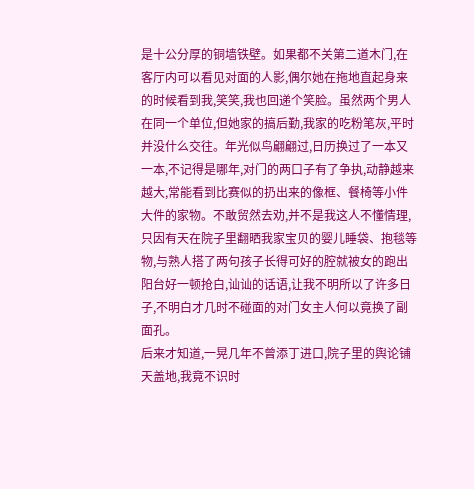是十公分厚的铜墙铁壁。如果都不关第二道木门,在客厅内可以看见对面的人影,偶尔她在拖地直起身来的时候看到我,笑笑,我也回递个笑脸。虽然两个男人在同一个单位,但她家的搞后勤,我家的吃粉笔灰,平时并没什么交往。年光似鸟翩翩过,日历换过了一本又一本,不记得是哪年,对门的两口子有了争执,动静越来越大,常能看到比赛似的扔出来的像框、餐椅等小件大件的家物。不敢贸然去劝,并不是我这人不懂情理,只因有天在院子里翻晒我家宝贝的婴儿睡袋、抱毯等物,与熟人搭了两句孩子长得可好的腔就被女的跑出阳台好一顿抢白,讪讪的话语,让我不明所以了许多日子,不明白才几时不碰面的对门女主人何以竟换了副面孔。
后来才知道,一晃几年不曾添丁进口,院子里的舆论铺天盖地,我竟不识时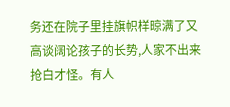务还在院子里挂旗帜样晾满了又高谈阔论孩子的长势,人家不出来抢白才怪。有人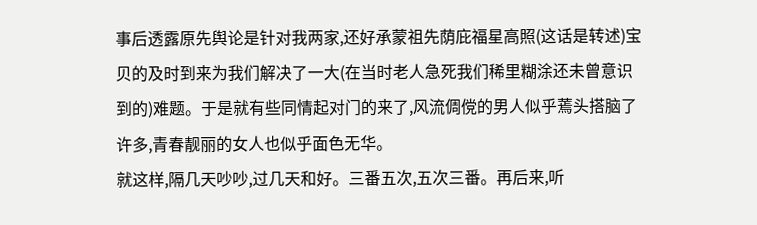事后透露原先舆论是针对我两家,还好承蒙祖先荫庇福星高照(这话是转述)宝贝的及时到来为我们解决了一大(在当时老人急死我们稀里糊涂还未曾意识到的)难题。于是就有些同情起对门的来了,风流倜傥的男人似乎蔫头搭脑了许多,青春靓丽的女人也似乎面色无华。
就这样,隔几天吵吵,过几天和好。三番五次,五次三番。再后来,听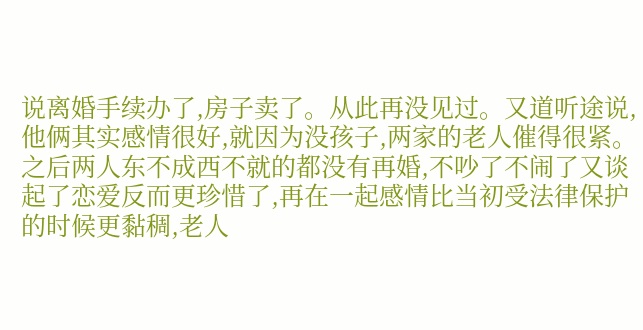说离婚手续办了,房子卖了。从此再没见过。又道听途说,他俩其实感情很好,就因为没孩子,两家的老人催得很紧。之后两人东不成西不就的都没有再婚,不吵了不闹了又谈起了恋爱反而更珍惜了,再在一起感情比当初受法律保护的时候更黏稠,老人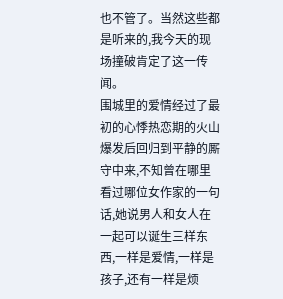也不管了。当然这些都是听来的,我今天的现场撞破肯定了这一传闻。
围城里的爱情经过了最初的心悸热恋期的火山爆发后回归到平静的厮守中来,不知曾在哪里看过哪位女作家的一句话,她说男人和女人在一起可以诞生三样东西,一样是爱情,一样是孩子,还有一样是烦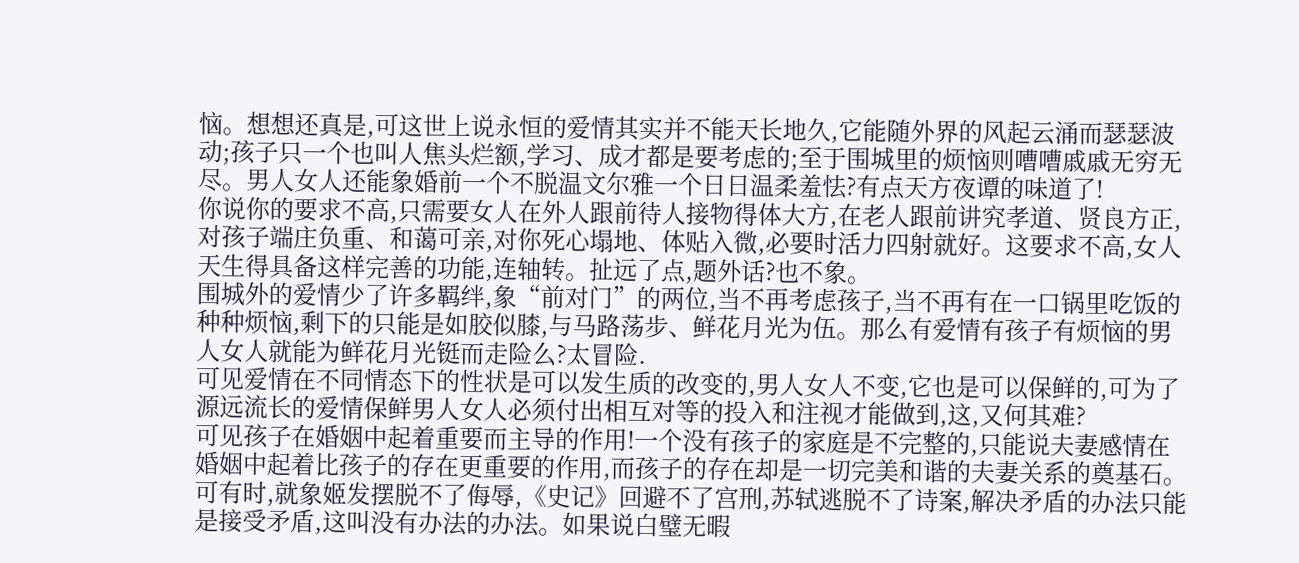恼。想想还真是,可这世上说永恒的爱情其实并不能天长地久,它能随外界的风起云涌而瑟瑟波动;孩子只一个也叫人焦头烂额,学习、成才都是要考虑的;至于围城里的烦恼则嘈嘈戚戚无穷无尽。男人女人还能象婚前一个不脱温文尔雅一个日日温柔羞怯?有点天方夜谭的味道了!
你说你的要求不高,只需要女人在外人跟前待人接物得体大方,在老人跟前讲究孝道、贤良方正,对孩子端庄负重、和蔼可亲,对你死心塌地、体贴入微,必要时活力四射就好。这要求不高,女人天生得具备这样完善的功能,连轴转。扯远了点,题外话?也不象。
围城外的爱情少了许多羁绊,象“前对门”的两位,当不再考虑孩子,当不再有在一口锅里吃饭的种种烦恼,剩下的只能是如胶似膝,与马路荡步、鲜花月光为伍。那么有爱情有孩子有烦恼的男人女人就能为鲜花月光铤而走险么?太冒险.
可见爱情在不同情态下的性状是可以发生质的改变的,男人女人不变,它也是可以保鲜的,可为了源远流长的爱情保鲜男人女人必须付出相互对等的投入和注视才能做到,这,又何其难?
可见孩子在婚姻中起着重要而主导的作用!一个没有孩子的家庭是不完整的,只能说夫妻感情在婚姻中起着比孩子的存在更重要的作用,而孩子的存在却是一切完美和谐的夫妻关系的奠基石。
可有时,就象姬发摆脱不了侮辱,《史记》回避不了宫刑,苏轼逃脱不了诗案,解决矛盾的办法只能是接受矛盾,这叫没有办法的办法。如果说白璧无暇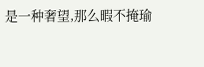是一种奢望,那么暇不掩瑜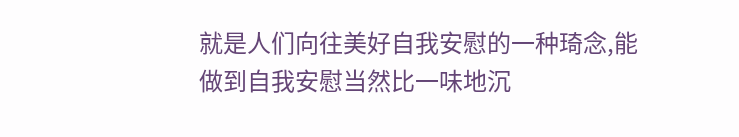就是人们向往美好自我安慰的一种琦念,能做到自我安慰当然比一味地沉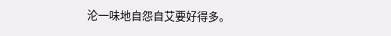沦一味地自怨自艾要好得多。